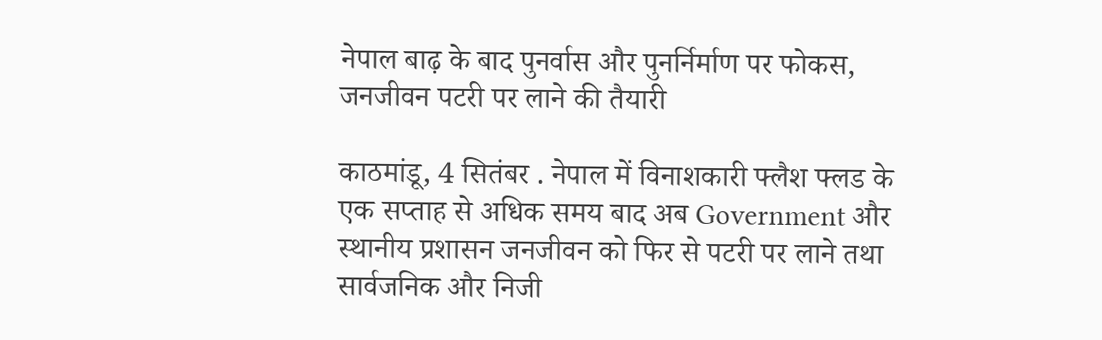नेपाल बाढ़ के बाद पुनर्वास और पुनर्निर्माण पर फोकस, जनजीवन पटरी पर लाने की तैयारी

काठमांडू, 4 सितंबर . नेपाल में विनाशकारी फ्लैश फ्लड के एक सप्ताह से अधिक समय बाद अब Government और स्थानीय प्रशासन जनजीवन को फिर से पटरी पर लाने तथा सार्वजनिक और निजी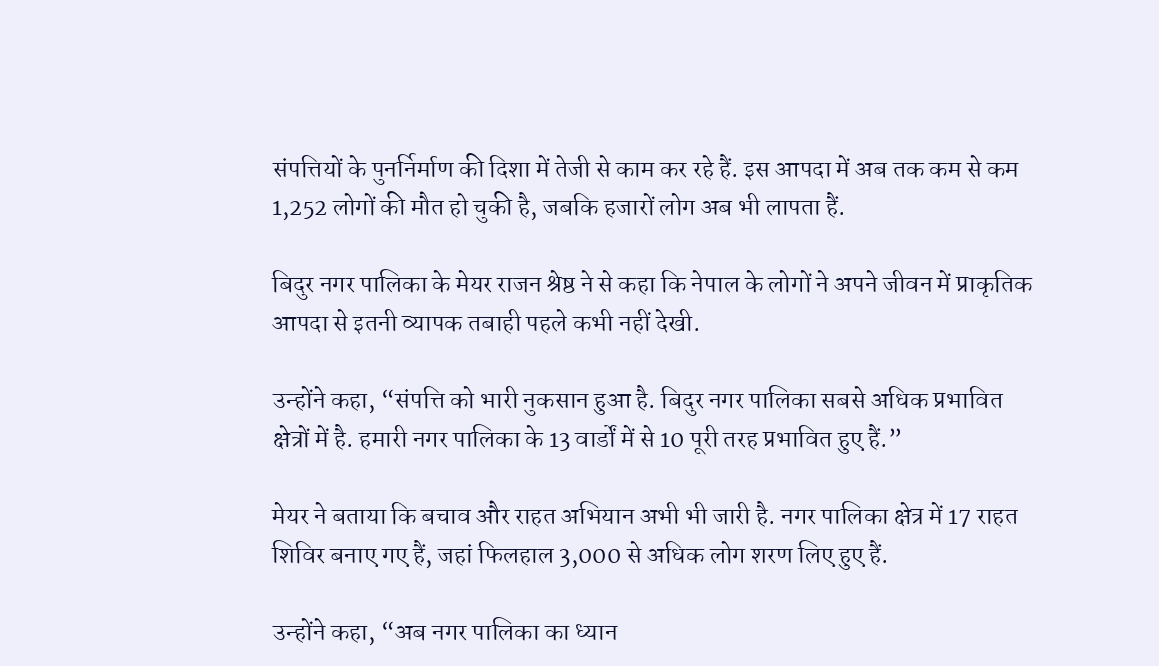संपत्तियों के पुनर्निर्माण की दिशा में तेजी से काम कर रहे हैं. इस आपदा में अब तक कम से कम 1,252 लोगों की मौत हो चुकी है, जबकि हजारों लोग अब भी लापता हैं.

बिदुर नगर पालिका के मेयर राजन श्रेष्ठ ने से कहा कि नेपाल के लोगों ने अपने जीवन में प्राकृतिक आपदा से इतनी व्यापक तबाही पहले कभी नहीं देखी.

उन्होंने कहा, “संपत्ति को भारी नुकसान हुआ है. बिदुर नगर पालिका सबसे अधिक प्रभावित क्षेत्रों में है. हमारी नगर पालिका के 13 वार्डों में से 10 पूरी तरह प्रभावित हुए हैं.”

मेयर ने बताया कि बचाव और राहत अभियान अभी भी जारी है. नगर पालिका क्षेत्र में 17 राहत शिविर बनाए गए हैं, जहां फिलहाल 3,000 से अधिक लोग शरण लिए हुए हैं.

उन्होंने कहा, “अब नगर पालिका का ध्यान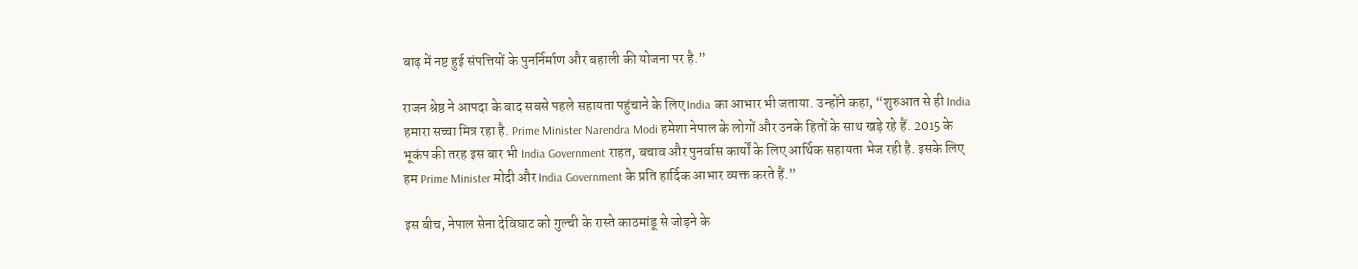बाढ़ में नष्ट हुई संपत्तियों के पुनर्निर्माण और बहाली की योजना पर है.”

राजन श्रेष्ठ ने आपदा के बाद सबसे पहले सहायता पहुंचाने के लिए India का आभार भी जताया. उन्होंने कहा, “शुरुआत से ही India हमारा सच्चा मित्र रहा है. Prime Minister Narendra Modi हमेशा नेपाल के लोगों और उनके हितों के साथ खड़े रहे हैं. 2015 के भूकंप की तरह इस बार भी India Government राहत, बचाव और पुनर्वास कार्यों के लिए आर्थिक सहायता भेज रही है. इसके लिए हम Prime Minister मोदी और India Government के प्रति हार्दिक आभार व्यक्त करते हैं.”

इस बीच, नेपाल सेना देविघाट को गुल्ची के रास्ते काठमांडू से जोड़ने के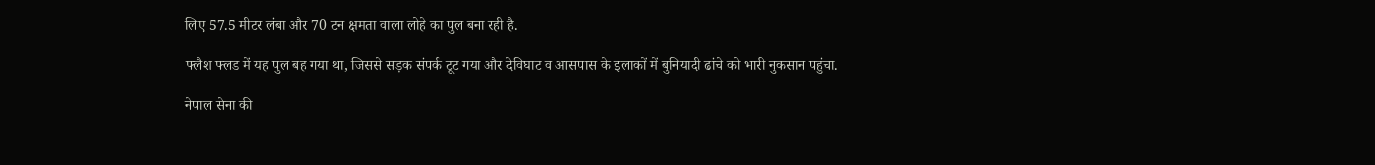लिए 57.5 मीटर लंबा और 70 टन क्षमता वाला लोहे का पुल बना रही है.

फ्लैश फ्लड में यह पुल बह गया था, जिससे सड़क संपर्क टूट गया और देविघाट व आसपास के इलाकों में बुनियादी ढांचे को भारी नुकसान पहुंचा.

नेपाल सेना की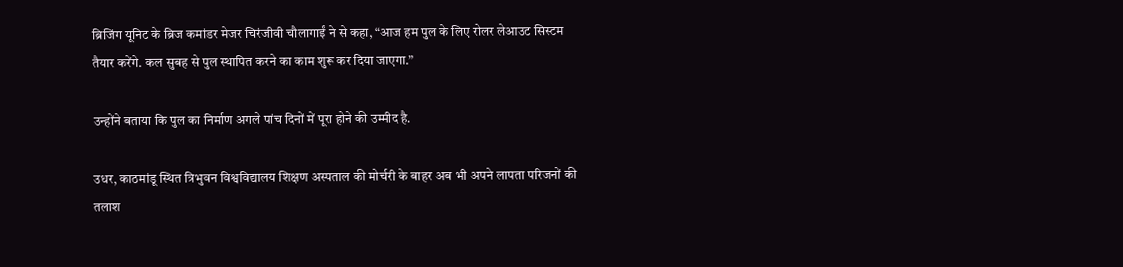ब्रिजिंग यूनिट के ब्रिज कमांडर मेजर चिरंजीवी चौलागाईं ने से कहा, “आज हम पुल के लिए रोलर लेआउट सिस्टम तैयार करेंगे. कल सुबह से पुल स्थापित करने का काम शुरू कर दिया जाएगा.”

उन्होंने बताया कि पुल का निर्माण अगले पांच दिनों में पूरा होने की उम्मीद है.

उधर, काठमांडू स्थित त्रिभुवन विश्वविद्यालय शिक्षण अस्पताल की मोर्चरी के बाहर अब भी अपने लापता परिजनों की तलाश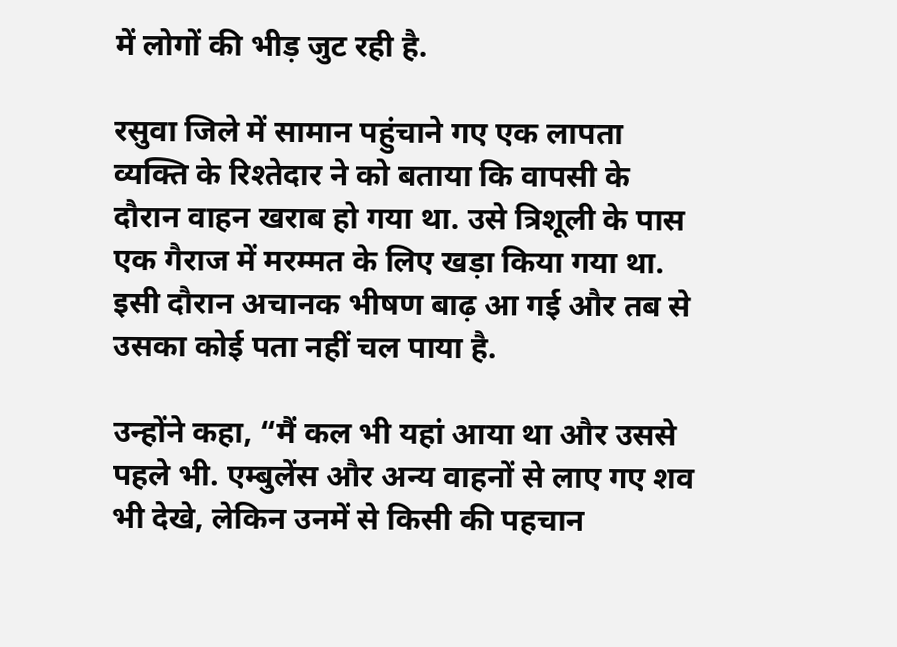में लोगों की भीड़ जुट रही है.

रसुवा जिले में सामान पहुंचाने गए एक लापता व्यक्ति के रिश्तेदार ने को बताया कि वापसी के दौरान वाहन खराब हो गया था. उसे त्रिशूली के पास एक गैराज में मरम्मत के लिए खड़ा किया गया था. इसी दौरान अचानक भीषण बाढ़ आ गई और तब से उसका कोई पता नहीं चल पाया है.

उन्होंने कहा, “मैं कल भी यहां आया था और उससे पहले भी. एम्बुलेंस और अन्य वाहनों से लाए गए शव भी देखे, लेकिन उनमें से किसी की पहचान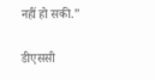नहीं हो सकी.”

डीएससी